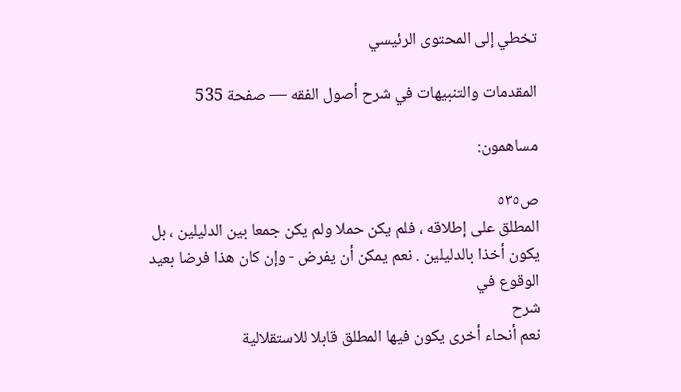تخطي إلى المحتوى الرئيسي

المقدمات والتنبيهات في شرح أصول الفقه — صفحة 535

مساهمون:

ص٥٣٥
المطلق على إطلاقه ، فلم يكن حملا ولم يكن جمعا بين الدليلين ، بل يكون أخذا بالدليلين . نعم يمكن أن يفرض - وإن كان هذا فرضا بعيد الوقوع في
شرح
نعم أنحاء أخرى يكون فيها المطلق قابلا للاستقلالية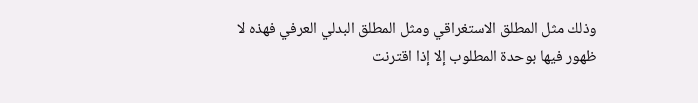وذلك مثل المطلق الاستغراقي ومثل المطلق البدلي العرفي فهذه لا ظهور فيها بوحدة المطلوب إلا إذا اقترنت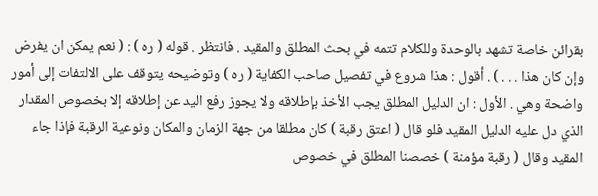بقرائن خاصة تشهد بالوحدة وللكلام تتمه في بحث المطلق والمقيد . فانتظر . قوله ( ره ) : ( نعم يمكن ان يفرض وإن كان هذا . . . ) . أقول : هذا شروع في تفصيل صاحب الكفاية ( ره ) وتوضيحه يتوقف على الالتفات إلى أمور واضحة وهي . الأول : ان الدليل المطلق يجب الأخذ بإطلاقه ولا يجوز رفع اليد عن إطلاقه إلا بخصوص المقدار الذي دل عليه الدليل المقيد فلو قال ( اعتق رقبة ) كان مطلقا من جهة الزمان والمكان ونوعية الرقبة فإذا جاء المقيد وقال ( رقبة مؤمنة ) خصصنا المطلق في خصوص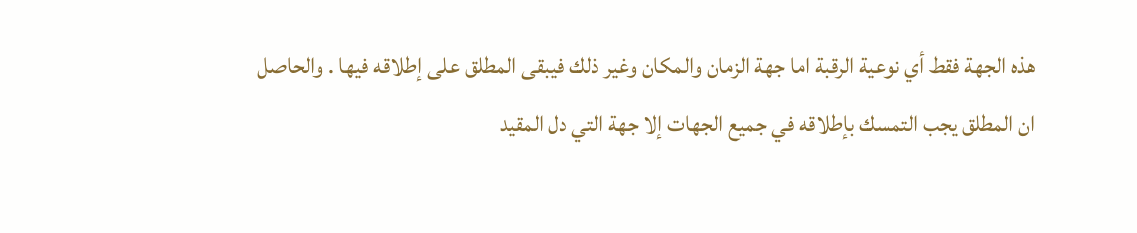هذه الجهة فقط أي نوعية الرقبة اما جهة الزمان والمكان وغير ذلك فيبقى المطلق على إطلاقه فيها . والحاصل ان المطلق يجب التمسك بإطلاقه في جميع الجهات إلا جهة التي دل المقيد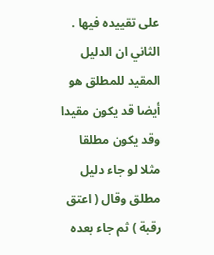على تقييده فيها . الثاني ان الدليل المقيد للمطلق هو أيضا قد يكون مقيدا وقد يكون مطلقا مثلا لو جاء دليل مطلق وقال ( اعتق رقبة ) ثم جاء بعده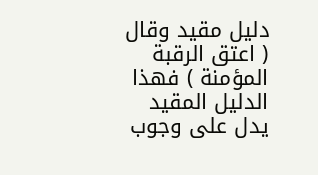دليل مقيد وقال ( اعتق الرقبة المؤمنة ) فهذا الدليل المقيد يدل على وجوب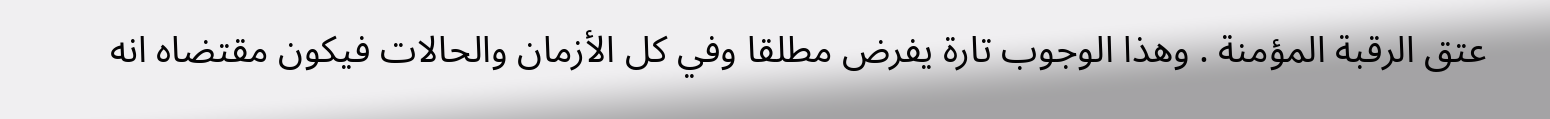عتق الرقبة المؤمنة . وهذا الوجوب تارة يفرض مطلقا وفي كل الأزمان والحالات فيكون مقتضاه انه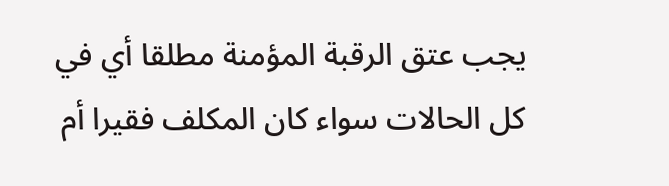يجب عتق الرقبة المؤمنة مطلقا أي في كل الحالات سواء كان المكلف فقيرا أم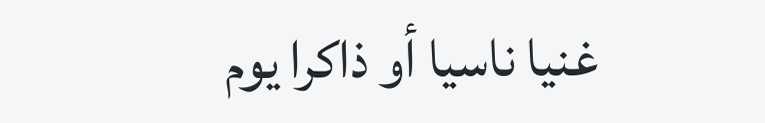غنيا ناسيا أو ذاكرا يوم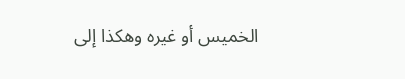الخميس أو غيره وهكذا إلى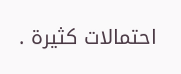احتمالات كثيرة .